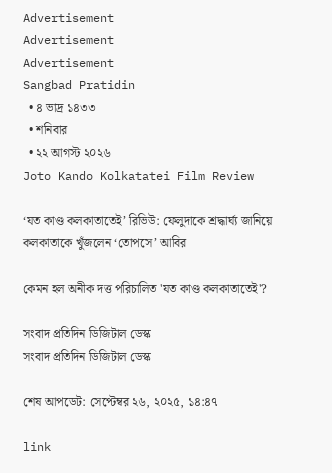Advertisement
Advertisement
Advertisement
Sangbad Pratidin
  • ৪ ভাদ্র ১৪৩৩
  • শনিবার
  • ২২ আগস্ট ২০২৬
Joto Kando Kolkatatei Film Review

‘যত কাণ্ড কলকাতাতেই’ রিভিউ: ফেলুদাকে শ্রদ্ধার্ঘ্য জানিয়ে কলকাতাকে খুঁজলেন ‘তোপসে’ আবির

কেমন হল অনীক দত্ত পরিচালিত 'যত কাণ্ড কলকাতাতেই'?

সংবাদ প্রতিদিন ডিজিটাল ডেস্ক
সংবাদ প্রতিদিন ডিজিটাল ডেস্ক

শেষ আপডেট: সেপ্টেম্বর ২৬, ২০২৫, ১৪:৪৭

link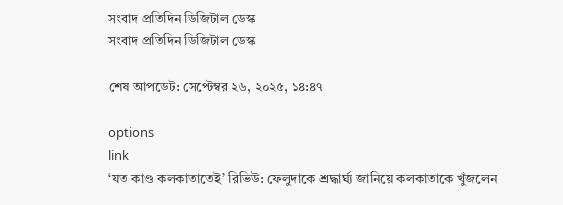সংবাদ প্রতিদিন ডিজিটাল ডেস্ক
সংবাদ প্রতিদিন ডিজিটাল ডেস্ক

শেষ আপডেট: সেপ্টেম্বর ২৬, ২০২৫, ১৪:৪৭

options
link
‘যত কাণ্ড কলকাতাতেই’ রিভিউ: ফেলুদাকে শ্রদ্ধার্ঘ্য জানিয়ে কলকাতাকে খুঁজলেন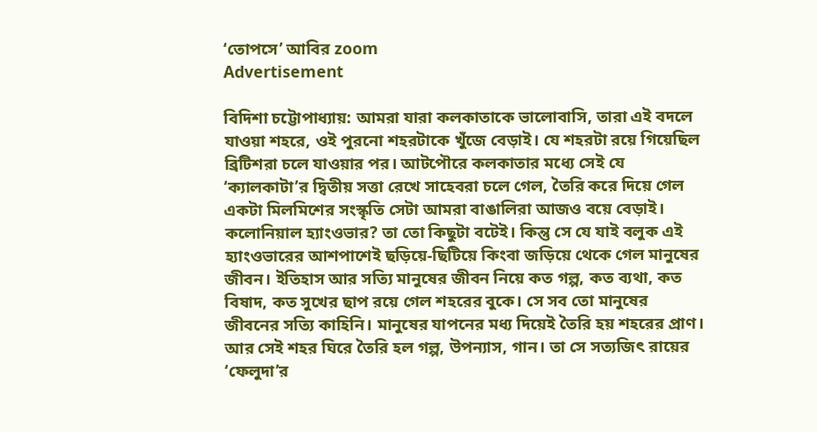‘তোপসে’ আবির zoom
Advertisement

বিদিশা চট্টোপাধ্যায়: আমরা যারা কলকাতাকে ভালোবাসি, তারা এই বদলে যাওয়া শহরে, ওই পুরনো শহরটাকে খুঁজে বেড়াই। যে শহরটা রয়ে গিয়েছিল ব্রিটিশরা চলে যাওয়ার পর। আটপৌরে কলকাতার মধ্যে সেই যে ‘ক্যালকাটা’র দ্বিতীয় সত্তা রেখে সাহেবরা চলে গেল, তৈরি করে দিয়ে গেল একটা মিলমিশের সংস্কৃতি সেটা আমরা বাঙালিরা আজও বয়ে বেড়াই। কলোনিয়াল হ্যাংওভার? তা তো কিছুটা বটেই। কিন্তু সে যে যাই বলুক এই হ্যাংওভারের আশপাশেই ছড়িয়ে-ছিটিয়ে কিংবা জড়িয়ে থেকে গেল মানুষের জীবন। ইতিহাস আর সত্যি মানুষের জীবন নিয়ে কত গল্প, কত ব্যথা, কত বিষাদ, কত সুখের ছাপ রয়ে গেল শহরের বুকে। সে সব তো মানুষের জীবনের সত্যি কাহিনি। মানুষের যাপনের মধ্য দিয়েই তৈরি হয় শহরের প্রাণ। আর সেই শহর ঘিরে তৈরি হল গল্প, উপন্যাস, গান। তা সে সত্যজিৎ রায়ের ‘ফেলুদা’র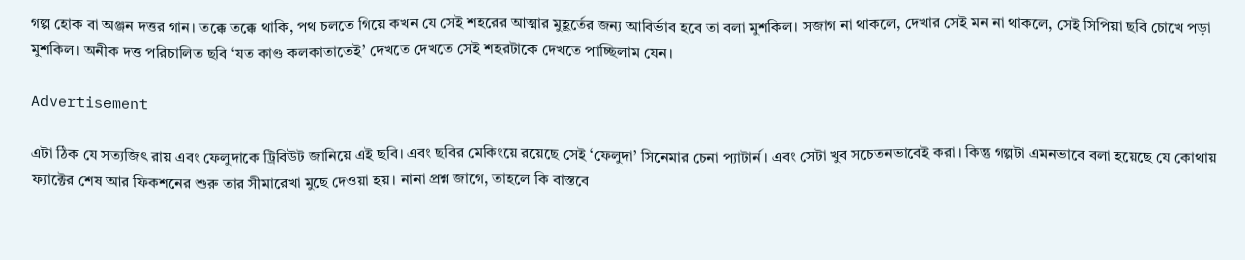গল্প হোক বা অঞ্জন দত্তর গান। তক্কে তক্কে থাকি, পথ চলতে গিয়ে কখন যে সেই শহরের আত্মার মুহূর্তের জন্য আবির্ভাব হবে তা বলা মুশকিল। সজাগ না থাকলে, দেখার সেই মন না থাকলে, সেই সিপিয়া ছবি চোখে পড়া মুশকিল। অনীক দত্ত পরিচালিত ছবি ‘যত কাণ্ড কলকাতাতেই’ দেখতে দেখতে সেই শহরটাকে দেখতে পাচ্ছিলাম যেন।

Advertisement

এটা ঠিক যে সত্যজিৎ রায় এবং ফেলুদাকে ট্রিবিউট জানিয়ে এই ছবি। এবং ছবির মেকিংয়ে রয়েছে সেই ‘ফেলুদা’ সিনেমার চেনা প্যাটার্ন। এবং সেটা খুব সচেতনভাবেই করা। কিন্তু গল্পটা এমনভাবে বলা হয়েছে যে কোথায় ফ্যাক্টের শেষ আর ফিকশনের শুরু তার সীমারেখা মুছে দেওয়া হয়। নানা প্রশ্ন জাগে, তাহলে কি বাস্তবে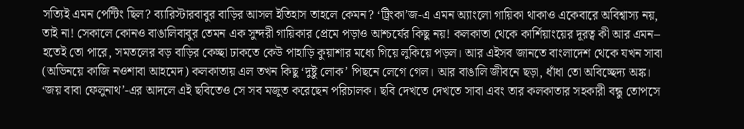সত্যিই এমন পেন্টিং ছিল? ব্যারিস্টারবাবুর বাড়ির আসল ইতিহাস তাহলে কেমন? ‘ট্রিংকা’জ-এ এমন অ্যাংলো গায়িকা থাকাও একেবারে অবিশ্বাস্য নয়, তাই না! সেকালে কোনও বাঙালিবাবুর তেমন এক সুন্দরী গায়িকার প্রেমে পড়াও আশ্চর্যের কিছু নয়! কলকাতা থেকে কার্শিয়াংয়ের দূরত্ব কী আর এমন– হতেই তো পারে, সমতলের বড় বাড়ির কেচ্ছা ঢাকতে কেউ পাহাড়ি কুয়াশার মধ্যে গিয়ে লুকিয়ে পড়ল। আর এইসব জানতে বাংলাদেশ থেকে যখন সাবা (অভিনয়ে কাজি নওশাবা আহমেদ) কলকাতায় এল তখন কিছু ‘দুষ্টু লোক’ পিছনে লেগে গেল। আর বাঙালি জীবনে ছড়া, ধাঁধা তো অবিচ্ছেদ্য অঙ্ক। ‘জয় বাবা ফেলুনাথ’-এর আদলে এই ছবিতেও সে সব মজুত করেছেন পরিচালক। ছবি দেখতে দেখতে সাবা এবং তার কলকাতার সহকারী বন্ধু তোপসে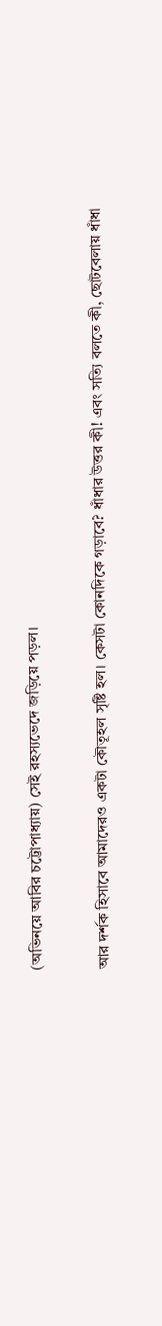(অভিনয়ে আবির চট্টোপাধ্যায়) সেই রহস্যভেদে জড়িয়ে পড়ল।

আর দর্শক হিসাবে আমাদেরও একটা কৌতূহল সৃষ্টি হল। কেসটা কোনদিকে গড়াবে? ধাঁধার উত্তর কী! এবং সত্যি বলতে কী, ছোটবেলায় ধাঁধা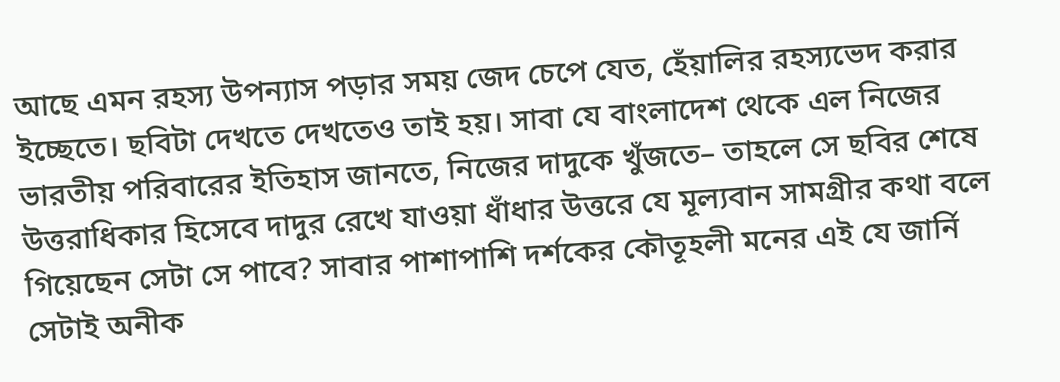আছে এমন রহস্য উপন্যাস পড়ার সময় জেদ চেপে যেত, হেঁয়ালির রহস্যভেদ করার ইচ্ছেতে। ছবিটা দেখতে দেখতেও তাই হয়। সাবা যে বাংলাদেশ থেকে এল নিজের ভারতীয় পরিবারের ইতিহাস জানতে, নিজের দাদুকে খুঁজতে– তাহলে সে ছবির শেষে উত্তরাধিকার হিসেবে দাদুর রেখে যাওয়া ধাঁধার উত্তরে যে মূল্যবান সামগ্রীর কথা বলে গিয়েছেন সেটা সে পাবে? সাবার পাশাপাশি দর্শকের কৌতূহলী মনের এই যে জার্নি সেটাই অনীক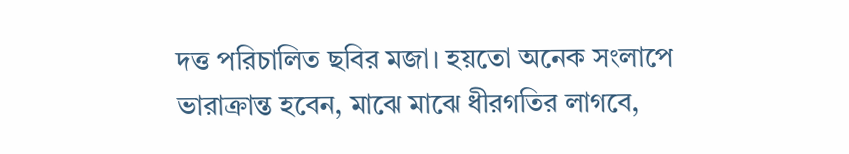দত্ত পরিচালিত ছবির মজা। হয়তো অনেক সংলাপে ভারাক্রান্ত হবেন, মাঝে মাঝে ধীরগতির লাগবে,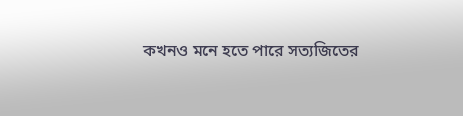কখনও মনে হতে পারে সত্যজিতের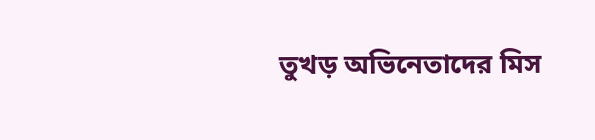তুখড় অভিনেতাদের মিস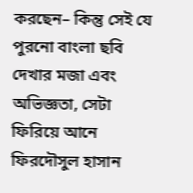করছেন– কিন্তু সেই যে পুরনো বাংলা ছবি দেখার মজা এবং অভিজ্ঞতা, সেটা ফিরিয়ে আনে ফিরদৌসুল হাসান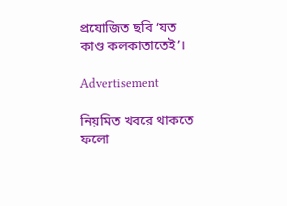প্রযোজিত ছবি ‘যত কাণ্ড কলকাতাতেই’।

Advertisement

নিয়মিত খবরে থাকতে ফলো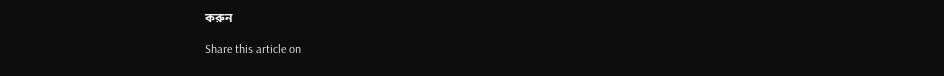করুন

Share this article on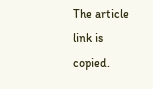The article link is copied.